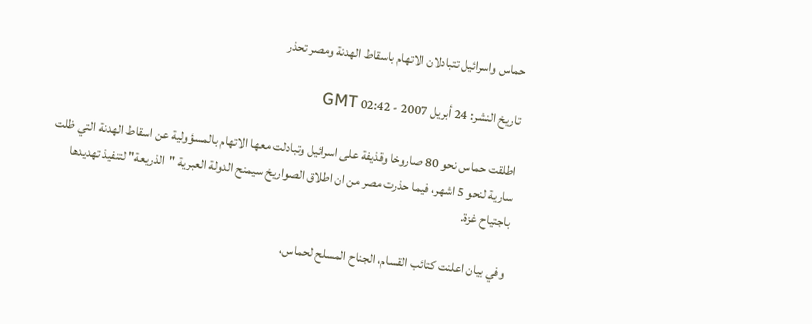حماس واسرائيل تتبادلان الاتهام باسقاط الهدنة ومصر تحذر

تاريخ النشر: 24 أبريل 2007 - 02:42 GMT

اطلقت حماس نحو 80 صاروخا وقذيفة على اسرائيل وتبادلت معها الاتهام بالمسؤولية عن اسقاط الهدنة التي ظلت سارية لنحو 5 اشهر، فيما حذرت مصر من ان اطلاق الصواريخ سيمنح الدولة العبرية "الذريعة" لتنفيذ تهديدها باجتياح غزة.

وفي بيان اعلنت كتائب القسام، الجناح المسلح لحماس،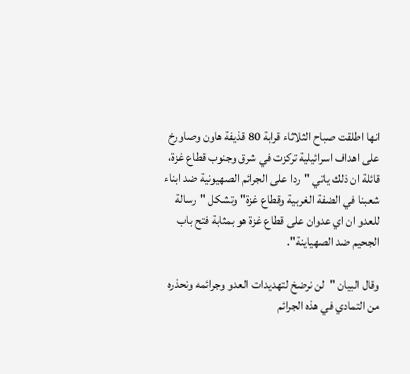انها اطلقت صباح الثلاثاء قرابة 80 قذيفة هاون وصاورخ على اهداف اسرائيلية تركزت في شرق وجنوب قطاع غزة، قائلة ان ذلك ياتي "ردا على الجرائم الصهيونية ضد ابناء شعبنا في الضفة الغربية وقطاع غزة" وتشكل "رسالة للعدو ان اي عدوان على قطاع غزة هو بمثابة فتح باب الجحيم ضد الصهياينة".

وقال البيان "لن نرضخ لتهديدات العدو وجرائمه ونحذره من التمادي في هذه الجرائم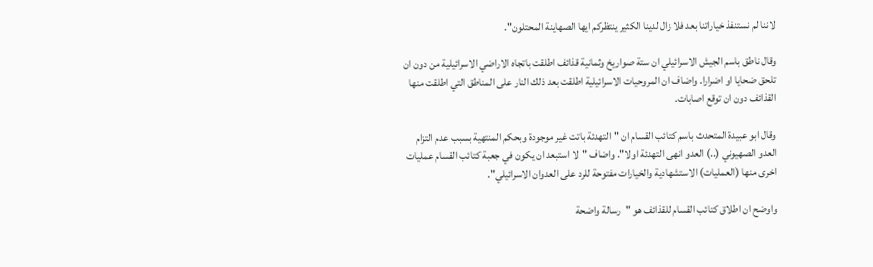لاننا لم نستنفذ خياراتنا بعد فلا زال لدينا الكثير ينتظركم ايها الصهاينة المحتلون".

وقال ناطق باسم الجيش الاسرائيلي ان ستة صواريخ وثمانية قذائف اطلقت باتجاه الاراضي الاسرائيلية من دون ان تلحق ضحايا او اضرارا. واضاف ان المروحيات الاسرائيلية اطلقت بعد ذلك النار على المناطق التي اطلقت منها القذائف دون ان توقع اصابات.

وقال ابو عبيدة المتحدث باسم كتائب القسام ان "التهدئة باتت غير موجودة وبحكم المنتهية بسبب عدم التزام العدو الصهيوني (..) العدو انهى التهدئة اولا". واضاف "لا استبعد ان يكون في جعبة كتائب القسام عمليات اخرى منها (العمليات) الاستشهادية والخيارات مفتوحة للرد على العدوان الاسرائيلي".

واوضح ان اطلاق كتائب القسام للقذائف هو "رسالة واضحة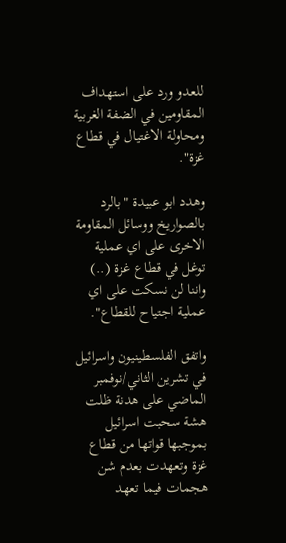للعدو ورد على استهداف المقاومين في الضفة الغربية ومحاولة الاغتيال في قطاع غزة".

وهدد ابو عبيدة "بالرد بالصواريخ ووسائل المقاومة الاخرى على اي عملية توغل في قطاع غزة (..) واننا لن نسكت على اي عملية اجتياح للقطاع".

واتفق الفلسطينيون واسرائيل في تشرين الثاني/نوفمبر الماضي على هدنة ظلت هشة سحبت اسرائيل بموجبها قواتها من قطاع غزة وتعهدت بعدم شن هجمات فيما تعهد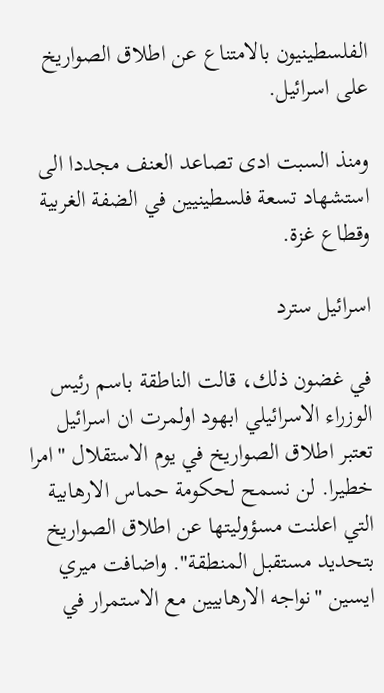الفلسطينيون بالامتناع عن اطلاق الصواريخ على اسرائيل.

ومنذ السبت ادى تصاعد العنف مجددا الى استشهاد تسعة فلسطينيين في الضفة الغربية وقطاع غزة.

اسرائيل سترد

في غضون ذلك، قالت الناطقة باسم رئيس الوزراء الاسرائيلي ابهود اولمرت ان اسرائيل تعتبر اطلاق الصواريخ في يوم الاستقلال "امرا خطيرا. لن نسمح لحكومة حماس الارهابية التي اعلنت مسؤوليتها عن اطلاق الصواريخ بتحديد مستقبل المنطقة". واضافت ميري ايسين "نواجه الارهابيين مع الاستمرار في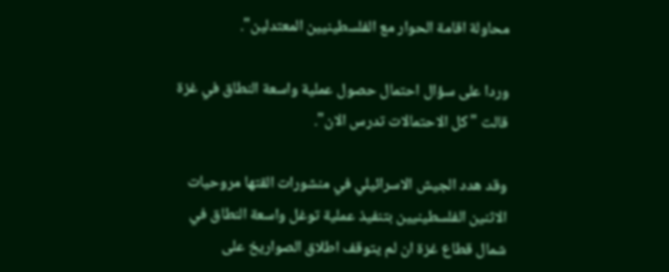محاولة اقامة الحوار مع الفلسطينيين المعتدلين".

وردا على سؤال احتمال حصول عملية واسعة النطاق في غزة قالت "كل الاحتمالات تدرس الان".

وقد هدد الجيش الاسرائيلي في منشورات القتها مروحيات الاثنين الفلسطينيين بتنفيذ عملية توغل واسعة النطاق في شمال قطاع غزة ان لم يتوقف اطلاق الصواريخ على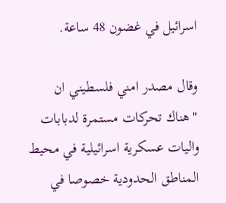اسرائيل في غضون 48 ساعة.

وقال مصدر امني فلسطيني ان "هناك تحركات مستمرة لدبابات واليات عسكرية اسرائيلية في محيط المناطق الحدودية خصوصا في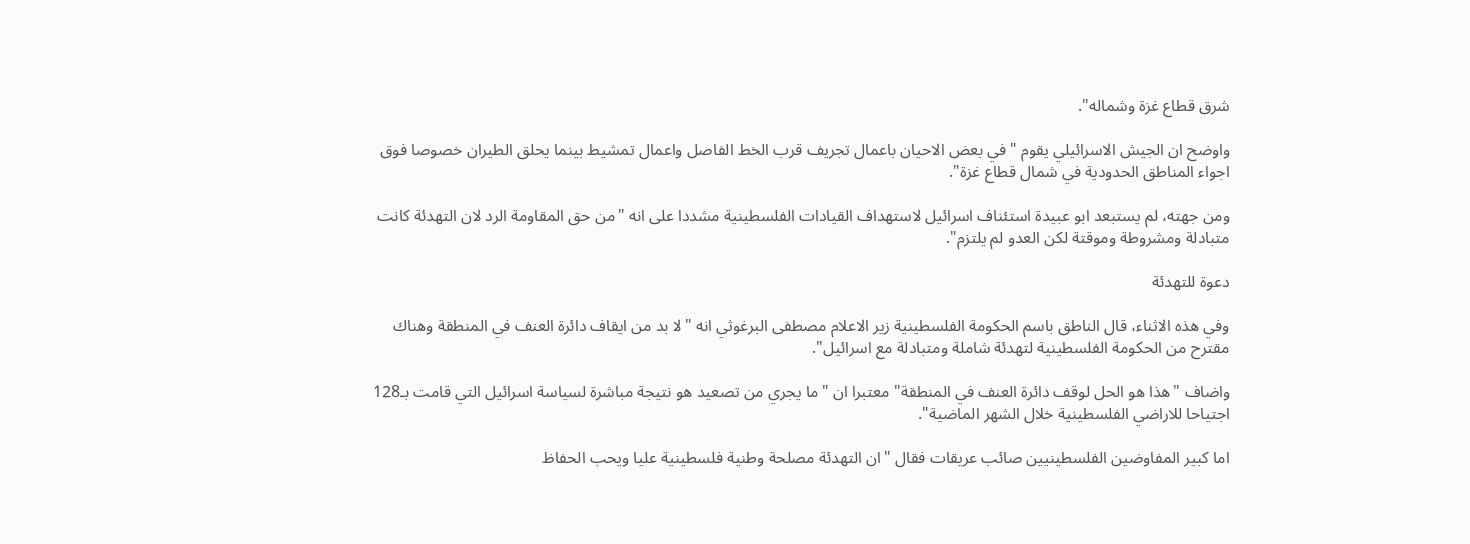شرق قطاع غزة وشماله".

واوضح ان الجيش الاسرائيلي يقوم "في بعض الاحيان باعمال تجريف قرب الخط الفاصل واعمال تمشيط بينما يحلق الطيران خصوصا فوق اجواء المناطق الحدودية في شمال قطاع غزة".

ومن جهته، لم يستبعد ابو عبيدة استئناف اسرائيل لاستهداف القيادات الفلسطينية مشددا على انه "من حق المقاومة الرد لان التهدئة كانت متبادلة ومشروطة وموقتة لكن العدو لم يلتزم".

دعوة للتهدئة

وفي هذه الاثناء، قال الناطق باسم الحكومة الفلسطينية زير الاعلام مصطفى البرغوثي انه "لا بد من ايقاف دائرة العنف في المنطقة وهناك مقترح من الحكومة الفلسطينية لتهدئة شاملة ومتبادلة مع اسرائيل".

واضاف "هذا هو الحل لوقف دائرة العنف في المنطقة" معتبرا ان "ما يجري من تصعيد هو نتيجة مباشرة لسياسة اسرائيل التي قامت بـ128 اجتياحا للاراضي الفلسطينية خلال الشهر الماضية".

اما كبير المفاوضين الفلسطينيين صائب عريقات فقال "ان التهدئة مصلحة وطنية فلسطينية عليا ويحب الحفاظ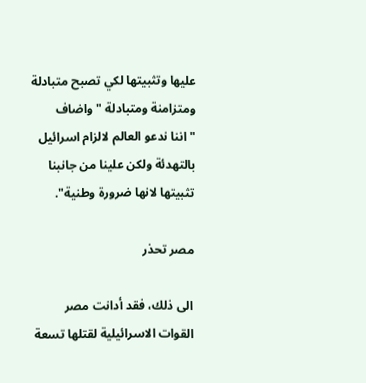عليها وتثبيتها لكي تصبح متبادلة ومتزامنة ومتبادلة " واضاف "اننا ندعو العالم لالزام اسرائيل بالتهدئة ولكن علينا من جانبنا تثبيتها لانها ضرورة وطنية".

مصر تحذر

الى ذلك، فقد أدانت مصر القوات الاسرائيلية لقتلها تسعة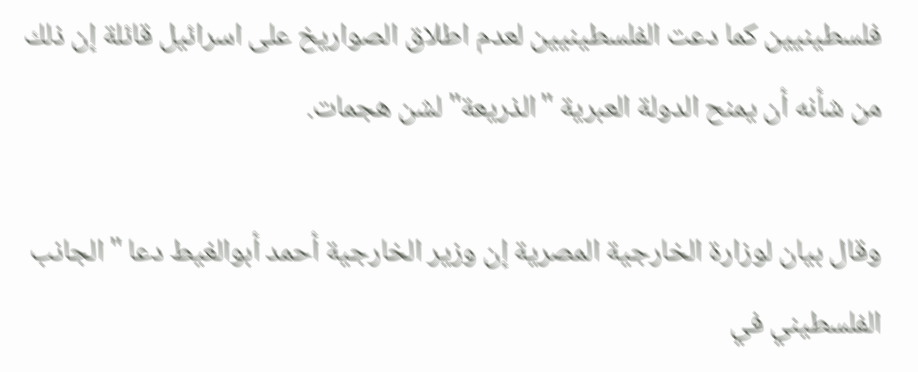فلسطينيين كما دعت الفلسطينيين لعدم اطلاق الصواريخ على اسرائيل قائلة إن ذلك من شأنه أن يمنح الدولة العبرية "الذريعة" لشن هجمات.

وقال بيان لوزارة الخارجية المصرية إن وزير الخارجية أحمد أبوالغيط دعا "الجانب الفلسطيني في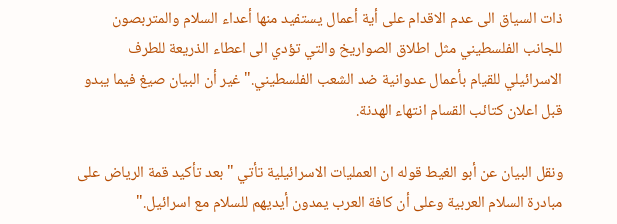ذات السياق الى عدم الاقدام على أية أعمال يستفيد منها أعداء السلام والمتربصون للجانب الفلسطيني مثل اطلاق الصواريخ والتي تؤدي الى اعطاء الذريعة للطرف الاسرائيلي للقيام بأعمال عدوانية ضد الشعب الفلسطيني."غير أن البيان صيغ فيما يبدو قبل اعلان كتائب القسام انتهاء الهدنة.

ونقل البيان عن أبو الغيط قوله ان العمليات الاسرائيلية تأتي "بعد تأكيد قمة الرياض على مبادرة السلام العربية وعلى أن كافة العرب يمدون أيديهم للسلام مع اسرائيل."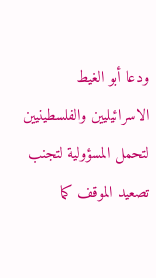ودعا أبو الغيط الاسرائيليين والفلسطينيين لتحمل المسؤولية لتجنب تصعيد الموقف كما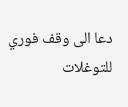دعا الى وقف فوري للتوغلات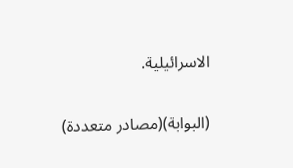الاسرائيلية.

(البوابة)(مصادر متعددة)